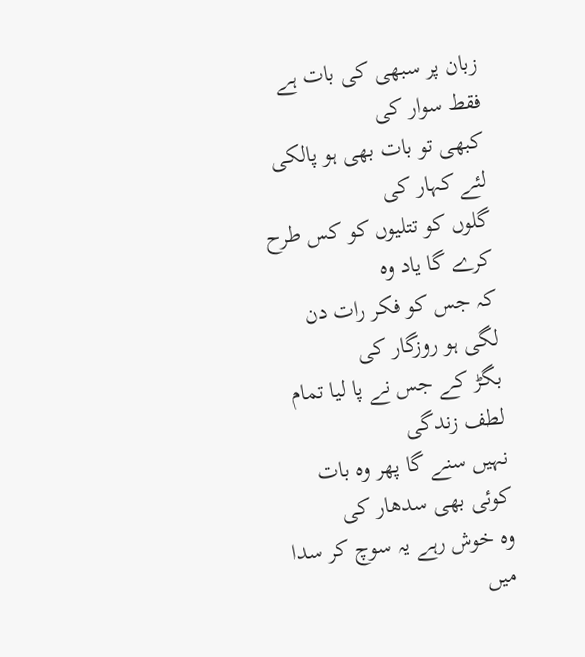زبان پر سبھی کی بات ہے فقط سوار کی
کبھی تو بات بھی ہو پالکی لئے کہار کی
گلوں کو تتلیوں کو کس طرح کرے گا یاد وہ
کہ جس کو فکر رات دن لگی ہو روزگار کی
بگڑ کے جس نے پا لیا تمام لطف زندگی
نہیں سنے گا پھر وہ بات کوئی بھی سدھار کی
وہ خوش رہے یہ سوچ کر سدا میں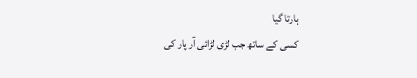ہارتا گیا
کسی کے ساتھ جب لڑی لڑائی آر پار کی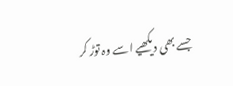جسے بھی دیکھیے اسے وہ توڑ کر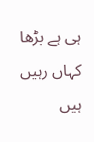ہی ہے بڑھا
کہاں رہیں ہیں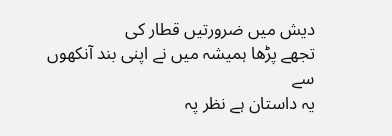دیش میں ضرورتیں قطار کی
تجھے پڑھا ہمیشہ میں نے اپنی بند آنکھوں سے
یہ داستان ہے نظر پہ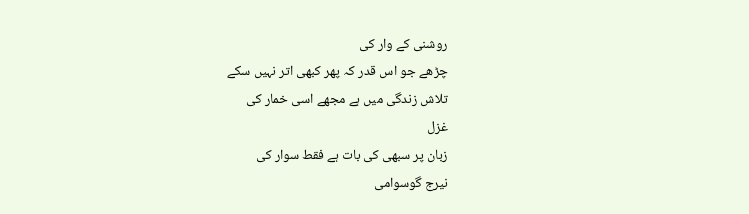روشنی کے وار کی
چڑھے جو اس قدر کہ پھر کبھی اتر نہیں سکے
تلاش زندگی میں ہے مجھے اسی خمار کی
غزل
زبان پر سبھی کی بات ہے فقط سوار کی
نیرج گوسوامی